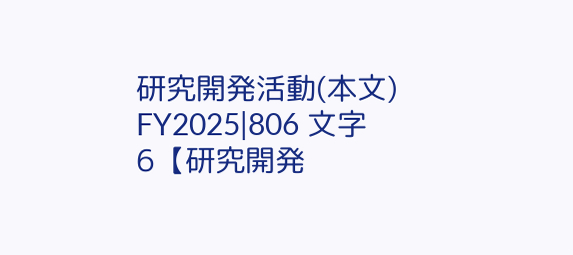研究開発活動(本文)
FY2025|806 文字
6【研究開発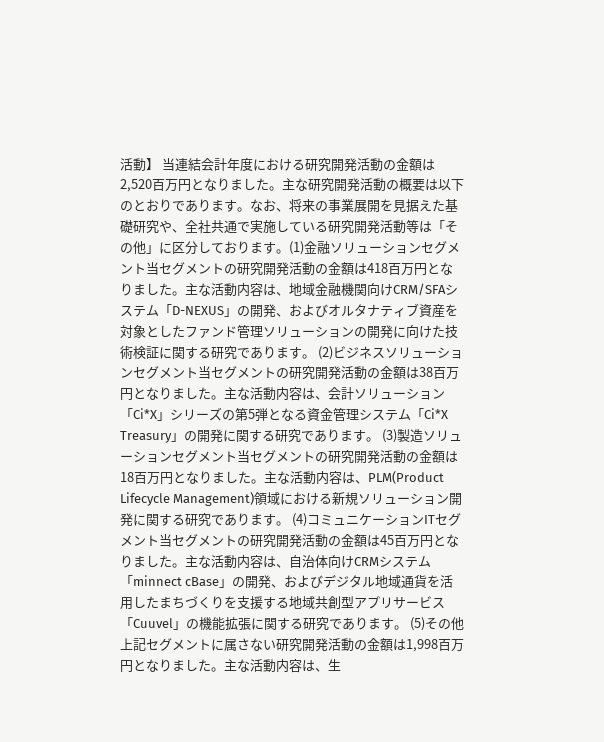活動】 当連結会計年度における研究開発活動の金額は2,520百万円となりました。主な研究開発活動の概要は以下のとおりであります。なお、将来の事業展開を見据えた基礎研究や、全社共通で実施している研究開発活動等は「その他」に区分しております。(1)金融ソリューションセグメント当セグメントの研究開発活動の金額は418百万円となりました。主な活動内容は、地域金融機関向けCRM/SFAシステム「D-NEXUS」の開発、およびオルタナティブ資産を対象としたファンド管理ソリューションの開発に向けた技術検証に関する研究であります。 (2)ビジネスソリューションセグメント当セグメントの研究開発活動の金額は38百万円となりました。主な活動内容は、会計ソリューション「Ci*X」シリーズの第5弾となる資金管理システム「Ci*X Treasury」の開発に関する研究であります。 (3)製造ソリューションセグメント当セグメントの研究開発活動の金額は18百万円となりました。主な活動内容は、PLM(Product Lifecycle Management)領域における新規ソリューション開発に関する研究であります。 (4)コミュニケーションITセグメント当セグメントの研究開発活動の金額は45百万円となりました。主な活動内容は、自治体向けCRMシステム「minnect cBase」の開発、およびデジタル地域通貨を活用したまちづくりを支援する地域共創型アプリサービス「Cuuvel」の機能拡張に関する研究であります。 (5)その他上記セグメントに属さない研究開発活動の金額は1,998百万円となりました。主な活動内容は、生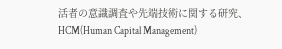活者の意識調査や先端技術に関する研究、HCM(Human Capital Management)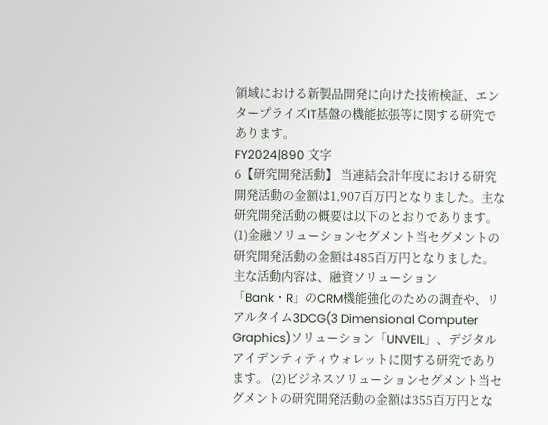領域における新製品開発に向けた技術検証、エンタープライズIT基盤の機能拡張等に関する研究であります。
FY2024|890 文字
6【研究開発活動】 当連結会計年度における研究開発活動の金額は1,907百万円となりました。主な研究開発活動の概要は以下のとおりであります。(1)金融ソリューションセグメント当セグメントの研究開発活動の金額は485百万円となりました。主な活動内容は、融資ソリューション「Bank・R」のCRM機能強化のための調査や、リアルタイム3DCG(3 Dimensional Computer Graphics)ソリューション「UNVEIL」、デジタルアイデンティティウォレットに関する研究であります。 (2)ビジネスソリューションセグメント当セグメントの研究開発活動の金額は355百万円とな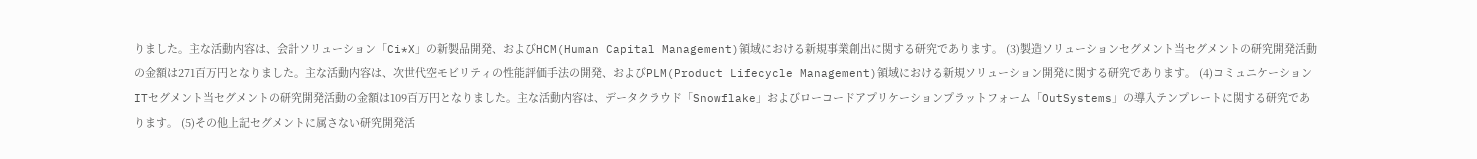りました。主な活動内容は、会計ソリューション「Ci*X」の新製品開発、およびHCM(Human Capital Management)領域における新規事業創出に関する研究であります。 (3)製造ソリューションセグメント当セグメントの研究開発活動の金額は271百万円となりました。主な活動内容は、次世代空モビリティの性能評価手法の開発、およびPLM(Product Lifecycle Management)領域における新規ソリューション開発に関する研究であります。 (4)コミュニケーションITセグメント当セグメントの研究開発活動の金額は109百万円となりました。主な活動内容は、データクラウド「Snowflake」およびローコードアプリケーションプラットフォーム「OutSystems」の導入テンプレートに関する研究であります。 (5)その他上記セグメントに属さない研究開発活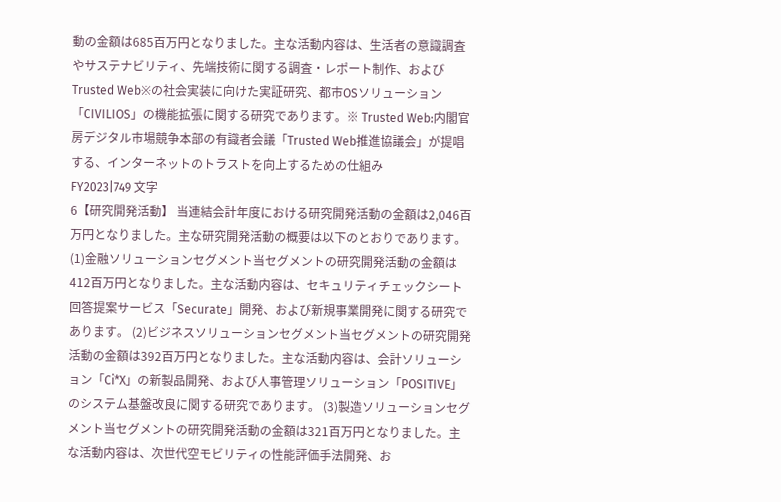動の金額は685百万円となりました。主な活動内容は、生活者の意識調査やサステナビリティ、先端技術に関する調査・レポート制作、およびTrusted Web※の社会実装に向けた実証研究、都市OSソリューション「CIVILIOS」の機能拡張に関する研究であります。※ Trusted Web:内閣官房デジタル市場競争本部の有識者会議「Trusted Web推進協議会」が提唱する、インターネットのトラストを向上するための仕組み
FY2023|749 文字
6【研究開発活動】 当連結会計年度における研究開発活動の金額は2,046百万円となりました。主な研究開発活動の概要は以下のとおりであります。(1)金融ソリューションセグメント当セグメントの研究開発活動の金額は412百万円となりました。主な活動内容は、セキュリティチェックシート回答提案サービス「Securate」開発、および新規事業開発に関する研究であります。 (2)ビジネスソリューションセグメント当セグメントの研究開発活動の金額は392百万円となりました。主な活動内容は、会計ソリューション「Ci*X」の新製品開発、および人事管理ソリューション「POSITIVE」のシステム基盤改良に関する研究であります。 (3)製造ソリューションセグメント当セグメントの研究開発活動の金額は321百万円となりました。主な活動内容は、次世代空モビリティの性能評価手法開発、お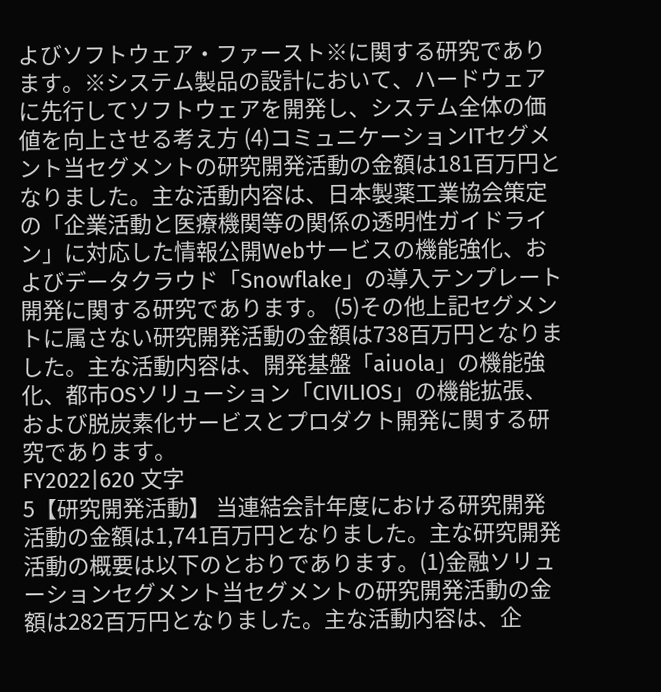よびソフトウェア・ファースト※に関する研究であります。※システム製品の設計において、ハードウェアに先行してソフトウェアを開発し、システム全体の価値を向上させる考え方 (4)コミュニケーションITセグメント当セグメントの研究開発活動の金額は181百万円となりました。主な活動内容は、日本製薬工業協会策定の「企業活動と医療機関等の関係の透明性ガイドライン」に対応した情報公開Webサービスの機能強化、およびデータクラウド「Snowflake」の導入テンプレート開発に関する研究であります。 (5)その他上記セグメントに属さない研究開発活動の金額は738百万円となりました。主な活動内容は、開発基盤「aiuola」の機能強化、都市OSソリューション「CIVILIOS」の機能拡張、および脱炭素化サービスとプロダクト開発に関する研究であります。
FY2022|620 文字
5【研究開発活動】 当連結会計年度における研究開発活動の金額は1,741百万円となりました。主な研究開発活動の概要は以下のとおりであります。(1)金融ソリューションセグメント当セグメントの研究開発活動の金額は282百万円となりました。主な活動内容は、企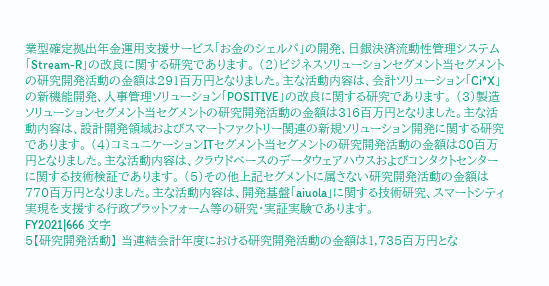業型確定拠出年金運用支援サービス「お金のシェルパ」の開発、日銀決済流動性管理システム「Stream-R」の改良に関する研究であります。 (2)ビジネスソリューションセグメント当セグメントの研究開発活動の金額は291百万円となりました。主な活動内容は、会計ソリューション「Ci*X」の新機能開発、人事管理ソリューション「POSITIVE」の改良に関する研究であります。 (3)製造ソリューションセグメント当セグメントの研究開発活動の金額は316百万円となりました。主な活動内容は、設計開発領域およびスマートファクトリー関連の新規ソリューション開発に関する研究であります。 (4)コミュニケーションITセグメント当セグメントの研究開発活動の金額は80百万円となりました。主な活動内容は、クラウドベースのデータウェアハウスおよびコンタクトセンターに関する技術検証であります。 (5)その他上記セグメントに属さない研究開発活動の金額は770百万円となりました。主な活動内容は、開発基盤「aiuola」に関する技術研究、スマートシティ実現を支援する行政プラットフォーム等の研究・実証実験であります。
FY2021|666 文字
5【研究開発活動】 当連結会計年度における研究開発活動の金額は1,735百万円とな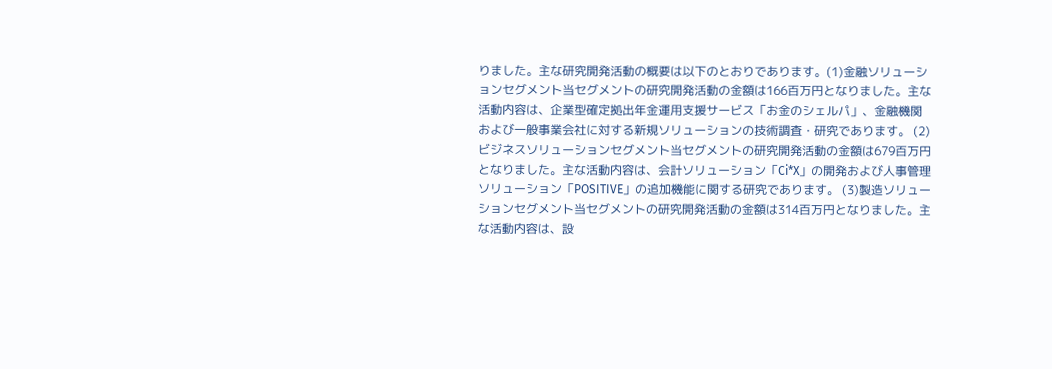りました。主な研究開発活動の概要は以下のとおりであります。(1)金融ソリューションセグメント当セグメントの研究開発活動の金額は166百万円となりました。主な活動内容は、企業型確定拠出年金運用支援サービス「お金のシェルパ」、金融機関および一般事業会社に対する新規ソリューションの技術調査・研究であります。 (2)ビジネスソリューションセグメント当セグメントの研究開発活動の金額は679百万円となりました。主な活動内容は、会計ソリューション「Ci*X」の開発および人事管理ソリューション「POSITIVE」の追加機能に関する研究であります。 (3)製造ソリューションセグメント当セグメントの研究開発活動の金額は314百万円となりました。主な活動内容は、設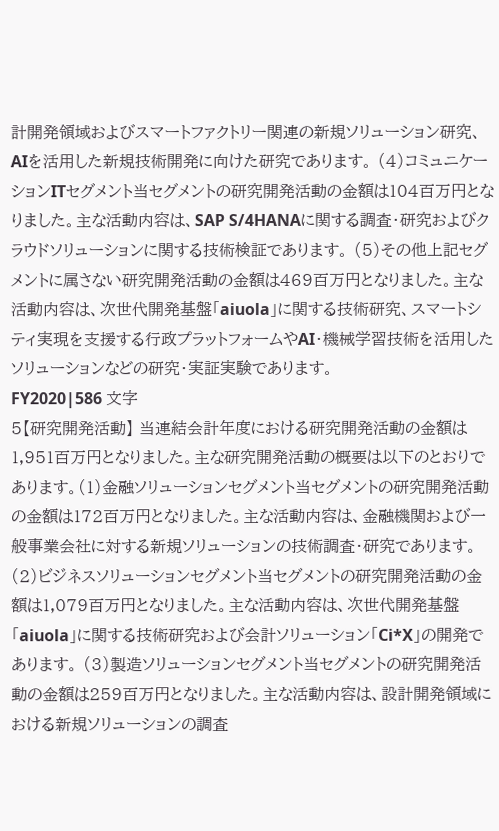計開発領域およびスマートファクトリー関連の新規ソリューション研究、AIを活用した新規技術開発に向けた研究であります。 (4)コミュニケーションITセグメント当セグメントの研究開発活動の金額は104百万円となりました。主な活動内容は、SAP S/4HANAに関する調査・研究およびクラウドソリューションに関する技術検証であります。 (5)その他上記セグメントに属さない研究開発活動の金額は469百万円となりました。主な活動内容は、次世代開発基盤「aiuola」に関する技術研究、スマートシティ実現を支援する行政プラットフォームやAI・機械学習技術を活用したソリューションなどの研究・実証実験であります。
FY2020|586 文字
5【研究開発活動】 当連結会計年度における研究開発活動の金額は1,951百万円となりました。主な研究開発活動の概要は以下のとおりであります。(1)金融ソリューションセグメント当セグメントの研究開発活動の金額は172百万円となりました。主な活動内容は、金融機関および一般事業会社に対する新規ソリューションの技術調査・研究であります。 (2)ビジネスソリューションセグメント当セグメントの研究開発活動の金額は1,079百万円となりました。主な活動内容は、次世代開発基盤「aiuola」に関する技術研究および会計ソリューション「Ci*X」の開発であります。 (3)製造ソリューションセグメント当セグメントの研究開発活動の金額は259百万円となりました。主な活動内容は、設計開発領域における新規ソリューションの調査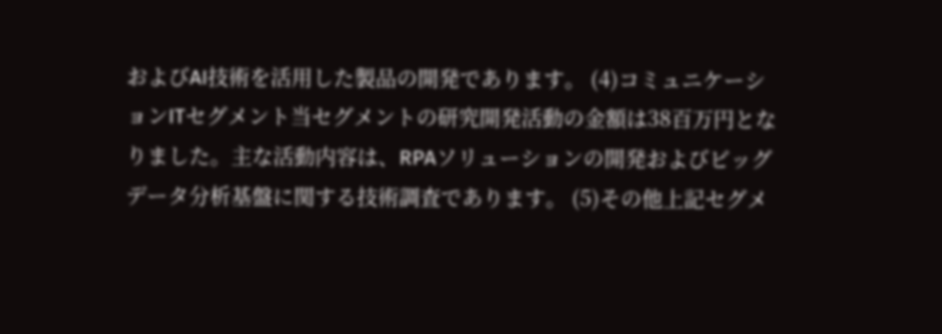およびAI技術を活用した製品の開発であります。 (4)コミュニケーションITセグメント当セグメントの研究開発活動の金額は38百万円となりました。主な活動内容は、RPAソリューションの開発およびビッグデータ分析基盤に関する技術調査であります。 (5)その他上記セグメ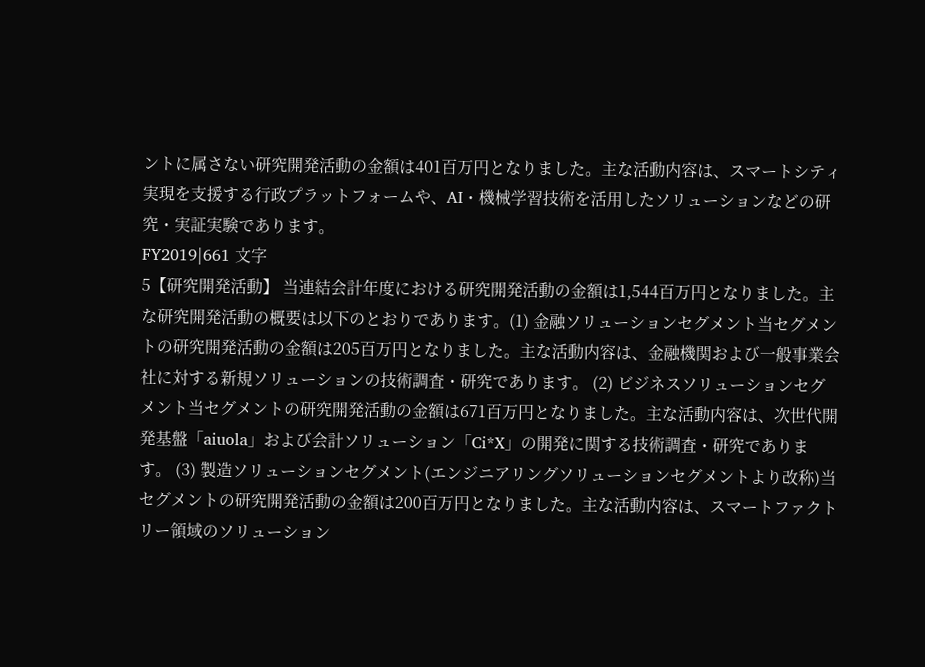ントに属さない研究開発活動の金額は401百万円となりました。主な活動内容は、スマートシティ実現を支援する行政プラットフォームや、AI・機械学習技術を活用したソリューションなどの研究・実証実験であります。
FY2019|661 文字
5【研究開発活動】 当連結会計年度における研究開発活動の金額は1,544百万円となりました。主な研究開発活動の概要は以下のとおりであります。(1) 金融ソリューションセグメント当セグメントの研究開発活動の金額は205百万円となりました。主な活動内容は、金融機関および一般事業会社に対する新規ソリューションの技術調査・研究であります。 (2) ビジネスソリューションセグメント当セグメントの研究開発活動の金額は671百万円となりました。主な活動内容は、次世代開発基盤「aiuola」および会計ソリューション「Ci*X」の開発に関する技術調査・研究であります。 (3) 製造ソリューションセグメント(エンジニアリングソリューションセグメントより改称)当セグメントの研究開発活動の金額は200百万円となりました。主な活動内容は、スマートファクトリー領域のソリューション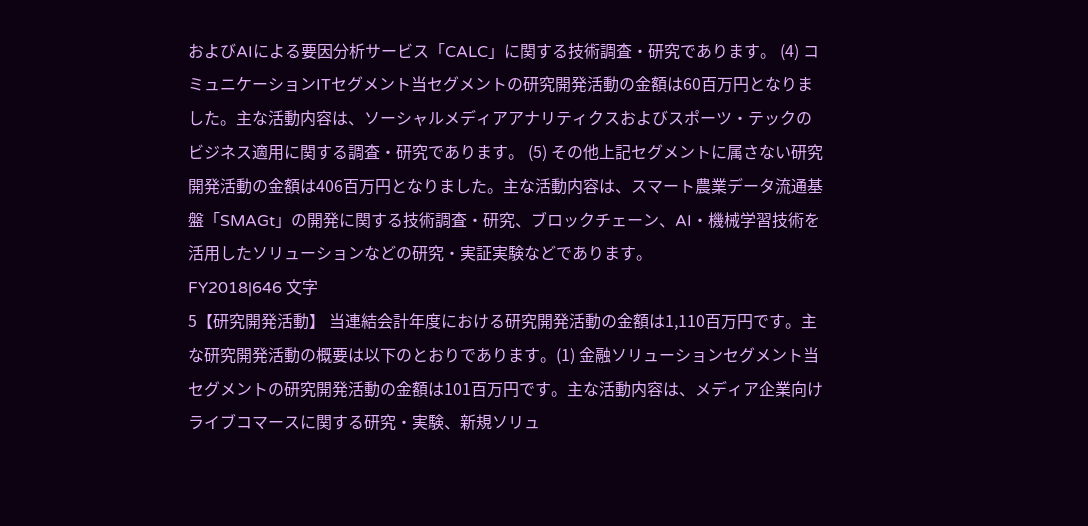およびAIによる要因分析サービス「CALC」に関する技術調査・研究であります。 (4) コミュニケーションITセグメント当セグメントの研究開発活動の金額は60百万円となりました。主な活動内容は、ソーシャルメディアアナリティクスおよびスポーツ・テックのビジネス適用に関する調査・研究であります。 (5) その他上記セグメントに属さない研究開発活動の金額は406百万円となりました。主な活動内容は、スマート農業データ流通基盤「SMAGt」の開発に関する技術調査・研究、ブロックチェーン、AI・機械学習技術を活用したソリューションなどの研究・実証実験などであります。
FY2018|646 文字
5【研究開発活動】 当連結会計年度における研究開発活動の金額は1,110百万円です。主な研究開発活動の概要は以下のとおりであります。(1) 金融ソリューションセグメント当セグメントの研究開発活動の金額は101百万円です。主な活動内容は、メディア企業向けライブコマースに関する研究・実験、新規ソリュ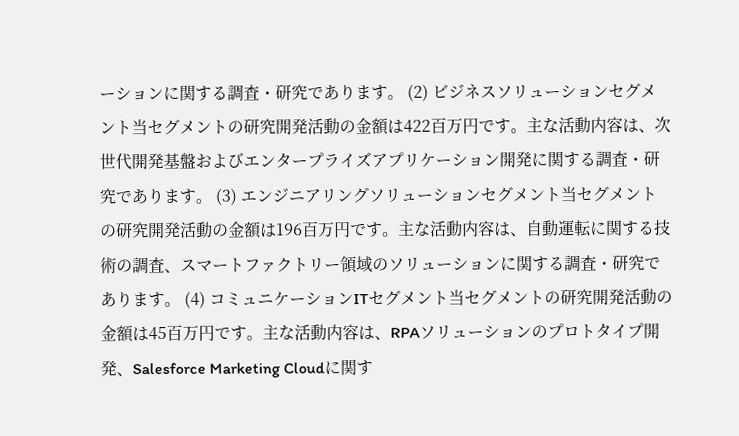ーションに関する調査・研究であります。 (2) ビジネスソリューションセグメント当セグメントの研究開発活動の金額は422百万円です。主な活動内容は、次世代開発基盤およびエンタープライズアプリケーション開発に関する調査・研究であります。 (3) エンジニアリングソリューションセグメント当セグメントの研究開発活動の金額は196百万円です。主な活動内容は、自動運転に関する技術の調査、スマートファクトリー領域のソリューションに関する調査・研究であります。 (4) コミュニケーションITセグメント当セグメントの研究開発活動の金額は45百万円です。主な活動内容は、RPAソリューションのプロトタイプ開発、Salesforce Marketing Cloudに関す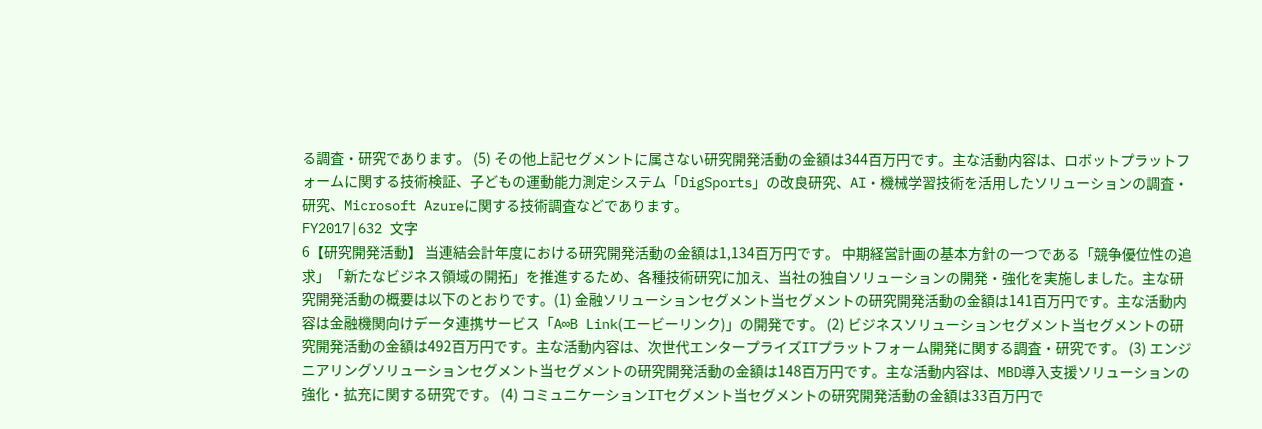る調査・研究であります。 (5) その他上記セグメントに属さない研究開発活動の金額は344百万円です。主な活動内容は、ロボットプラットフォームに関する技術検証、子どもの運動能力測定システム「DigSports」の改良研究、AI・機械学習技術を活用したソリューションの調査・研究、Microsoft Azureに関する技術調査などであります。
FY2017|632 文字
6【研究開発活動】 当連結会計年度における研究開発活動の金額は1,134百万円です。 中期経営計画の基本方針の一つである「競争優位性の追求」「新たなビジネス領域の開拓」を推進するため、各種技術研究に加え、当社の独自ソリューションの開発・強化を実施しました。主な研究開発活動の概要は以下のとおりです。(1) 金融ソリューションセグメント当セグメントの研究開発活動の金額は141百万円です。主な活動内容は金融機関向けデータ連携サービス「A∞B Link(エービーリンク)」の開発です。 (2) ビジネスソリューションセグメント当セグメントの研究開発活動の金額は492百万円です。主な活動内容は、次世代エンタープライズITプラットフォーム開発に関する調査・研究です。 (3) エンジニアリングソリューションセグメント当セグメントの研究開発活動の金額は148百万円です。主な活動内容は、MBD導入支援ソリューションの強化・拡充に関する研究です。 (4) コミュニケーションITセグメント当セグメントの研究開発活動の金額は33百万円で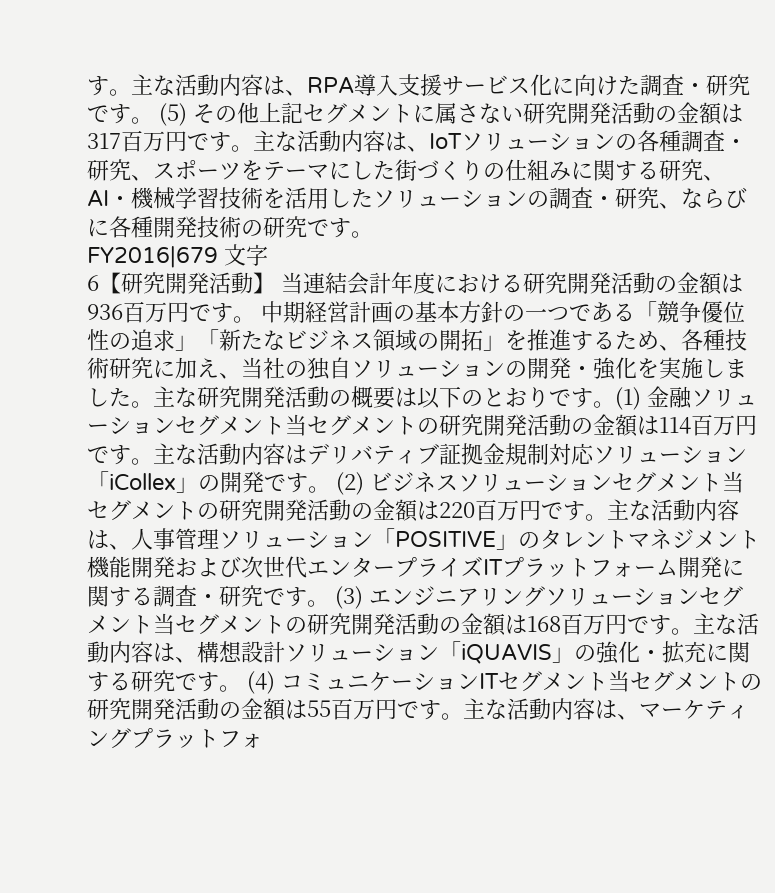す。主な活動内容は、RPA導入支援サービス化に向けた調査・研究です。 (5) その他上記セグメントに属さない研究開発活動の金額は317百万円です。主な活動内容は、IoTソリューションの各種調査・研究、スポーツをテーマにした街づくりの仕組みに関する研究、AI・機械学習技術を活用したソリューションの調査・研究、ならびに各種開発技術の研究です。
FY2016|679 文字
6【研究開発活動】 当連結会計年度における研究開発活動の金額は936百万円です。 中期経営計画の基本方針の一つである「競争優位性の追求」「新たなビジネス領域の開拓」を推進するため、各種技術研究に加え、当社の独自ソリューションの開発・強化を実施しました。主な研究開発活動の概要は以下のとおりです。(1) 金融ソリューションセグメント当セグメントの研究開発活動の金額は114百万円です。主な活動内容はデリバティブ証拠金規制対応ソリューション「iCollex」の開発です。 (2) ビジネスソリューションセグメント当セグメントの研究開発活動の金額は220百万円です。主な活動内容は、人事管理ソリューション「POSITIVE」のタレントマネジメント機能開発および次世代エンタープライズITプラットフォーム開発に関する調査・研究です。 (3) エンジニアリングソリューションセグメント当セグメントの研究開発活動の金額は168百万円です。主な活動内容は、構想設計ソリューション「iQUAVIS」の強化・拡充に関する研究です。 (4) コミュニケーションITセグメント当セグメントの研究開発活動の金額は55百万円です。主な活動内容は、マーケティングプラットフォ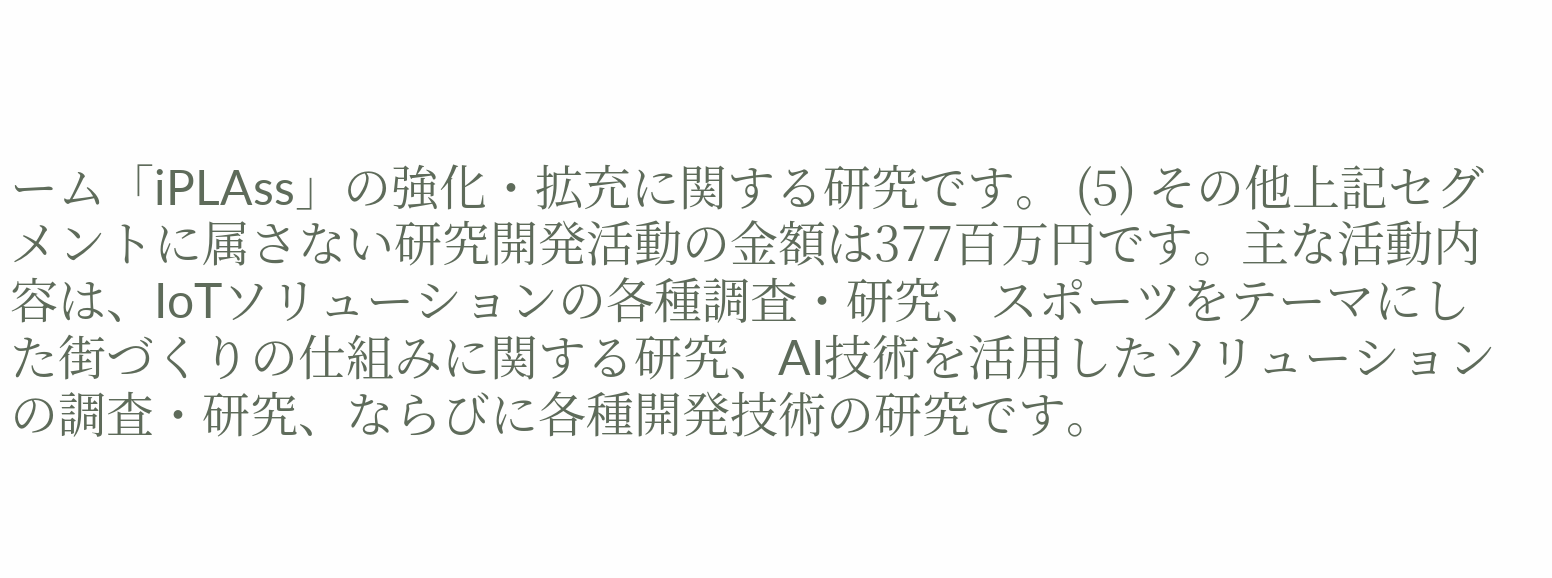ーム「iPLAss」の強化・拡充に関する研究です。 (5) その他上記セグメントに属さない研究開発活動の金額は377百万円です。主な活動内容は、IoTソリューションの各種調査・研究、スポーツをテーマにした街づくりの仕組みに関する研究、AI技術を活用したソリューションの調査・研究、ならびに各種開発技術の研究です。